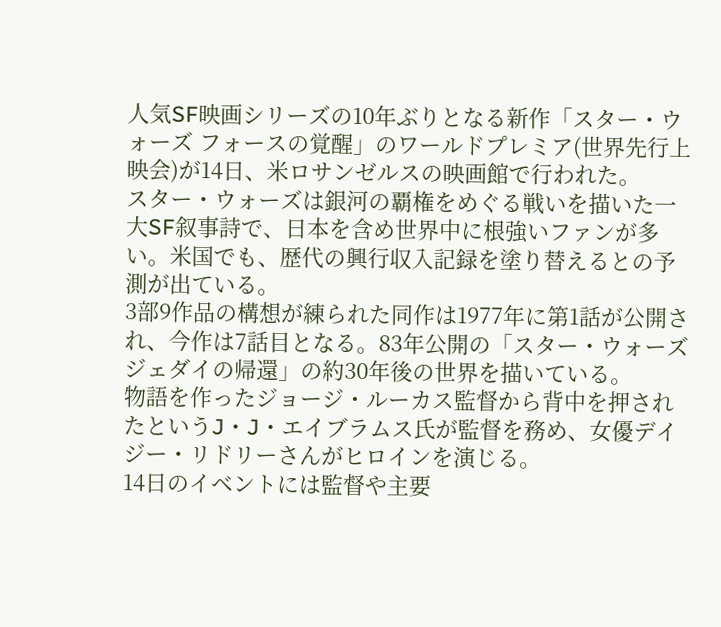人気SF映画シリーズの10年ぶりとなる新作「スター・ウォーズ フォースの覚醒」のワールドプレミア(世界先行上映会)が14日、米ロサンゼルスの映画館で行われた。
スター・ウォーズは銀河の覇権をめぐる戦いを描いた一大SF叙事詩で、日本を含め世界中に根強いファンが多い。米国でも、歴代の興行収入記録を塗り替えるとの予測が出ている。
3部9作品の構想が練られた同作は1977年に第1話が公開され、今作は7話目となる。83年公開の「スター・ウォーズ ジェダイの帰還」の約30年後の世界を描いている。
物語を作ったジョージ・ルーカス監督から背中を押されたというJ・J・エイブラムス氏が監督を務め、女優デイジー・リドリーさんがヒロインを演じる。
14日のイベントには監督や主要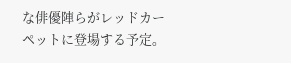な俳優陣らがレッドカーペットに登場する予定。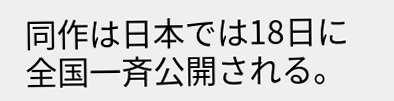同作は日本では18日に全国一斉公開される。